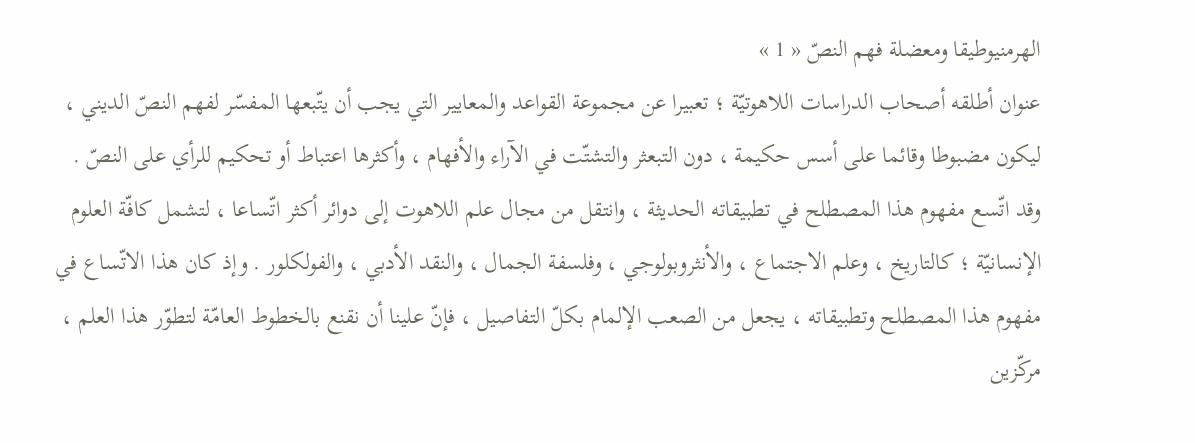الهرمنيوطيقا ومعضلة فهم النصّ « 1 »
عنوان أطلقه أصحاب الدراسات اللاهوتيّة ؛ تعبيرا عن مجموعة القواعد والمعايير التي يجب أن يتّبعها المفسّر لفهم النصّ الديني ، ليكون مضبوطا وقائما على أسس حكيمة ، دون التبعثر والتشتّت في الآراء والأفهام ، وأكثرها اعتباط أو تحكيم للرأي على النصّ .
وقد اتّسع مفهوم هذا المصطلح في تطبيقاته الحديثة ، وانتقل من مجال علم اللاهوت إلى دوائر أكثر اتّساعا ، لتشمل كافّة العلوم الإنسانيّة ؛ كالتاريخ ، وعلم الاجتماع ، والأنثروبولوجي ، وفلسفة الجمال ، والنقد الأدبي ، والفولكلور . وإذ كان هذا الاتّساع في مفهوم هذا المصطلح وتطبيقاته ، يجعل من الصعب الإلمام بكلّ التفاصيل ، فإنّ علينا أن نقنع بالخطوط العامّة لتطوّر هذا العلم ، مركّزين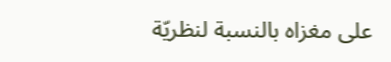على مغزاه بالنسبة لنظريّة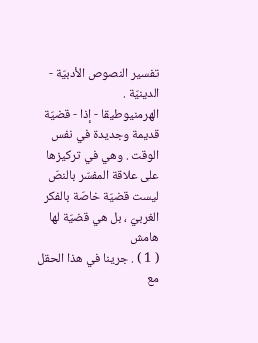تفسير النصوص الأدبيّة - الدينيّة .
الهرمنيوطيقا - إذا - قضيّة قديمة وجديدة في نفس الوقت . وهي في تركيزها على علاقة المفسّر بالنصّ ليست قضيّة خاصّة بالفكر الغربيّ ، بل هي قضيّة لها
هامش
( 1 ) . جرينا في هذا الحقل مع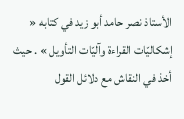الأستاذ نصر حامد أبو زيد في كتابه « إشكاليّات القراءة وآليّات التأويل » . حيث أخذ في النقاش مع دلائل القول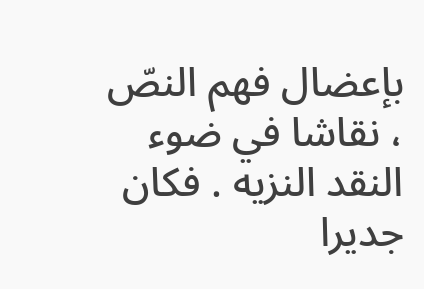بإعضال فهم النصّ ، نقاشا في ضوء النقد النزيه . فكان جديرا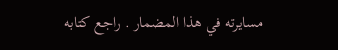مسايرته في هذا المضمار . راجع كتابه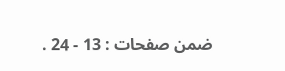ضمن صفحات : 13 - 24 .